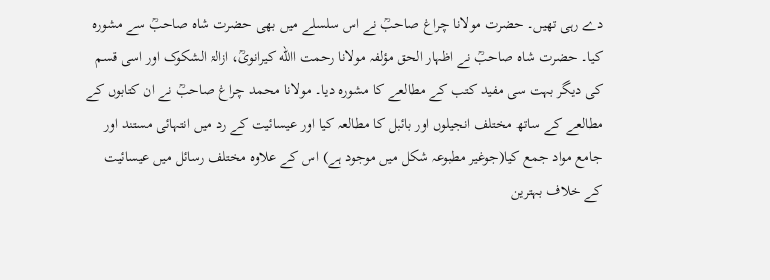دے رہی تھیں۔ حضرت مولانا چراغ صاحبؒ نے اس سلسلے میں بھی حضرت شاہ صاحبؒ سے مشورہ کیا۔ حضرت شاہ صاحبؒ نے اظہار الحق مؤلفہ مولانا رحمت االله کیرانویؒ، ازالۃ الشکوک اور اسی قسم کی دیگر بہت سی مفید کتب کے مطالعے کا مشورہ دیا۔ مولانا محمد چراغ صاحبؒ نے ان کتابوں کے مطالعے کے ساتھ مختلف انجیلوں اور بائبل کا مطالعہ کیا اور عیسائیت کے رد میں انتہائی مستند اور جامع مواد جمع کیا(جوغیر مطبوعہ شکل میں موجود ہے) اس کے علاوہ مختلف رسائل میں عیسائیت کے خلاف بہترین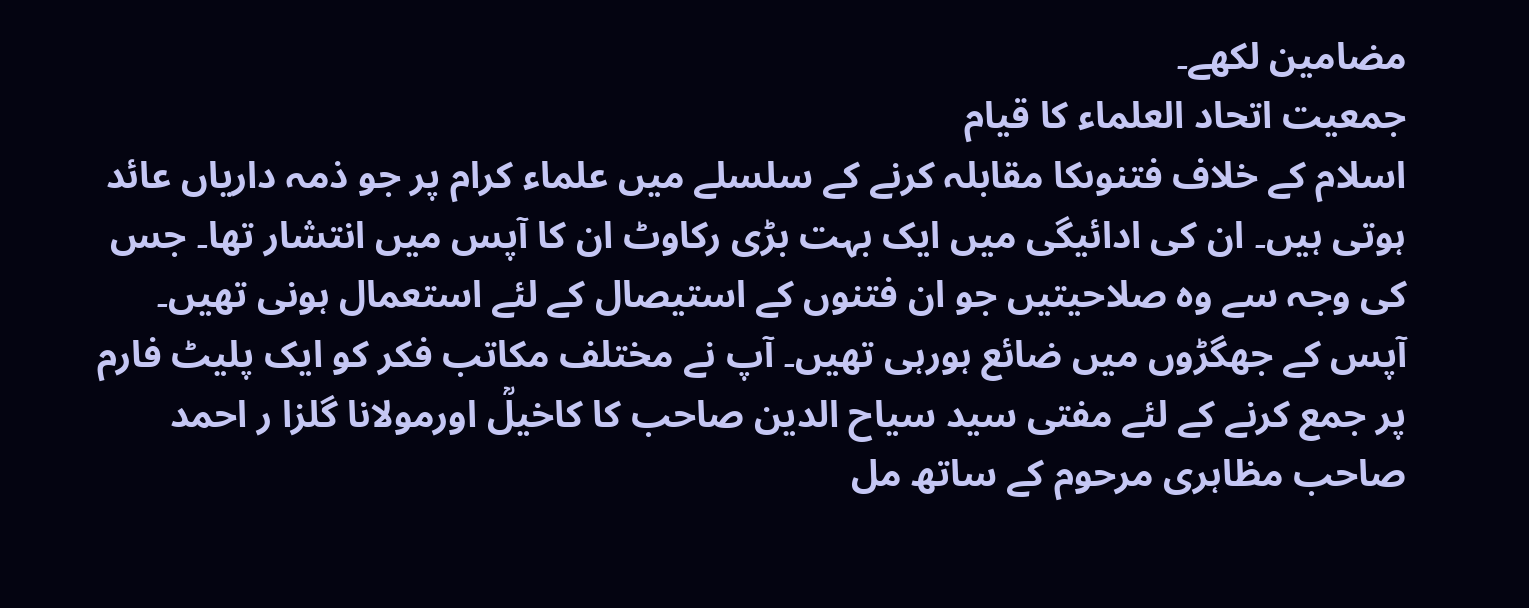مضامین لکھے۔
جمعیت اتحاد العلماء کا قیام
اسلام کے خلاف فتنوںکا مقابلہ کرنے کے سلسلے میں علماء کرام پر جو ذمہ داریاں عائد ہوتی ہیں۔ ان کی ادائیگی میں ایک بہت بڑی رکاوٹ ان کا آپس میں انتشار تھا۔ جس کی وجہ سے وہ صلاحیتیں جو ان فتنوں کے استیصال کے لئے استعمال ہونی تھیں۔ آپس کے جھگڑوں میں ضائع ہورہی تھیں۔ آپ نے مختلف مکاتب فکر کو ایک پلیٹ فارم پر جمع کرنے کے لئے مفتی سید سیاح الدین صاحب کا کاخیلؒ اورمولانا گلزا ر احمد صاحب مظاہری مرحوم کے ساتھ مل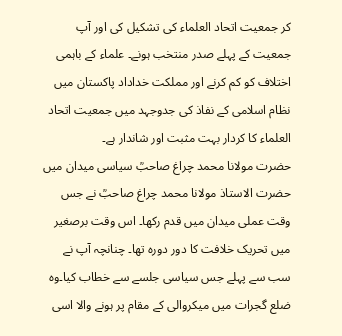کر جمعیت اتحاد العلماء کی تشکیل کی اور آپ جمعیت کے پہلے صدر منتخب ہونے۔ علماء کے باہمی اختلاف کو کم کرنے اور مملکت خداداد پاکستان میں نظام اسلامی کے نفاذ کی جدوجہد میں جمعیت اتحاد العلماء کا کردار بہت مثبت اور شاندار ہے۔
حضرت مولانا محمد چراغ صاحبؒ سیاسی میدان میں
حضرت الاستاذ مولانا محمد چراغ صاحبؒ نے جس وقت عملی میدان میں قدم رکھا۔ اس وقت برصغیر میں تحریک خلافت کا دور دورہ تھا۔ چنانچہ آپ نے سب سے پہلے جس سیاسی جلسے سے خطاب کیا۔وہ ضلع گجرات میں میکروالی کے مقام پر ہونے والا اسی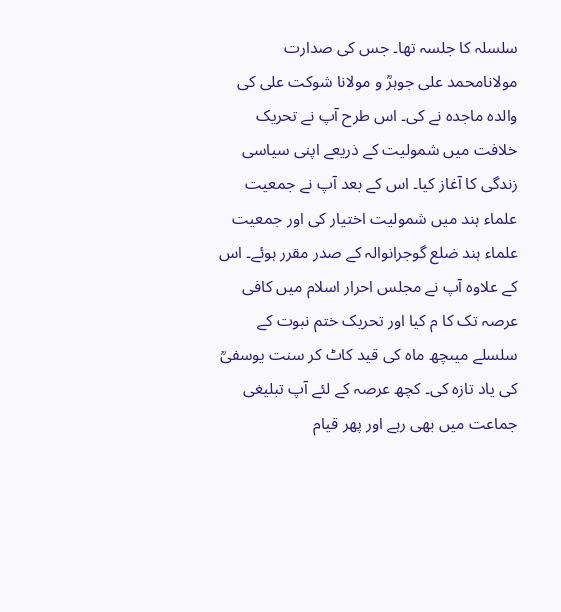سلسلہ کا جلسہ تھا۔ جس کی صدارت مولانامحمد علی جوہرؒ و مولانا شوکت علی کی والدہ ماجدہ نے کی۔ اس طرح آپ نے تحریک خلافت میں شمولیت کے ذریعے اپنی سیاسی زندگی کا آغاز کیا۔ اس کے بعد آپ نے جمعیت علماء ہند میں شمولیت اختیار کی اور جمعیت علماء ہند ضلع گوجرانوالہ کے صدر مقرر ہوئے۔ اس کے علاوہ آپ نے مجلس احرار اسلام میں کافی عرصہ تک کا م کیا اور تحریک ختم نبوت کے سلسلے میںچھ ماہ کی قید کاٹ کر سنت یوسفیؒ کی یاد تازہ کی۔ کچھ عرصہ کے لئے آپ تبلیغی جماعت میں بھی رہے اور پھر قیام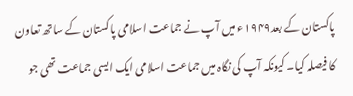پاکستان کے بعد۱۹۴۹ء میں آپ نے جماعت اسلامی پاکستان کے ساتھ تعاون کا فیصلہ کیا۔ کیونکہ آپ کی نگاہ میں جماعت اسلامی ایک ایسی جماعت تھی جو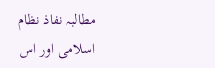مطالبہ نفاذ نظام اسلامی اور اس